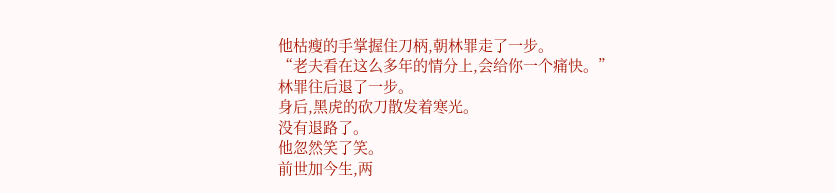他枯瘦的手掌握住刀柄,朝林罪走了一步。
“老夫看在这么多年的情分上,会给你一个痛快。”
林罪往后退了一步。
身后,黑虎的砍刀散发着寒光。
没有退路了。
他忽然笑了笑。
前世加今生,两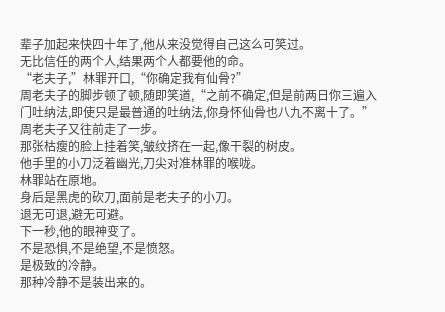辈子加起来快四十年了,他从来没觉得自己这么可笑过。
无比信任的两个人,结果两个人都要他的命。
“老夫子,”林罪开口,“你确定我有仙骨?”
周老夫子的脚步顿了顿,随即笑道,“之前不确定,但是前两日你三遍入门吐纳法,即使只是最普通的吐纳法,你身怀仙骨也八九不离十了。”
周老夫子又往前走了一步。
那张枯瘦的脸上挂着笑,皱纹挤在一起,像干裂的树皮。
他手里的小刀泛着幽光,刀尖对准林罪的喉咙。
林罪站在原地。
身后是黑虎的砍刀,面前是老夫子的小刀。
退无可退,避无可避。
下一秒,他的眼神变了。
不是恐惧,不是绝望,不是愤怒。
是极致的冷静。
那种冷静不是装出来的。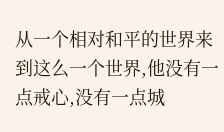从一个相对和平的世界来到这么一个世界,他没有一点戒心,没有一点城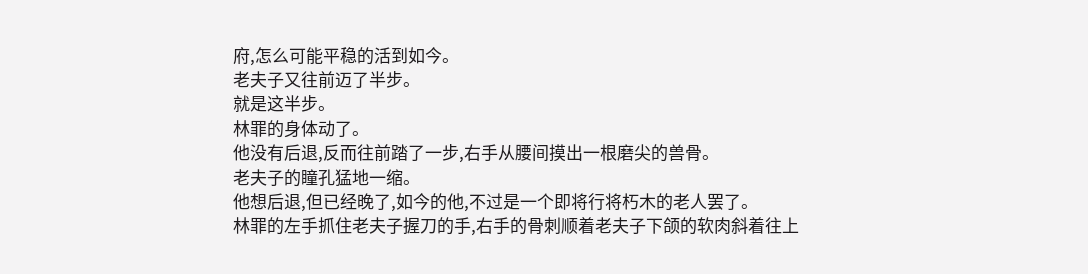府,怎么可能平稳的活到如今。
老夫子又往前迈了半步。
就是这半步。
林罪的身体动了。
他没有后退,反而往前踏了一步,右手从腰间摸出一根磨尖的兽骨。
老夫子的瞳孔猛地一缩。
他想后退,但已经晚了,如今的他,不过是一个即将行将朽木的老人罢了。
林罪的左手抓住老夫子握刀的手,右手的骨刺顺着老夫子下颌的软肉斜着往上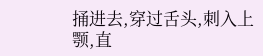捅进去,穿过舌头,刺入上颚,直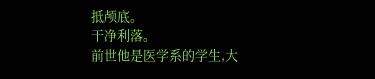抵颅底。
干净利落。
前世他是医学系的学生,大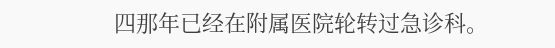四那年已经在附属医院轮转过急诊科。